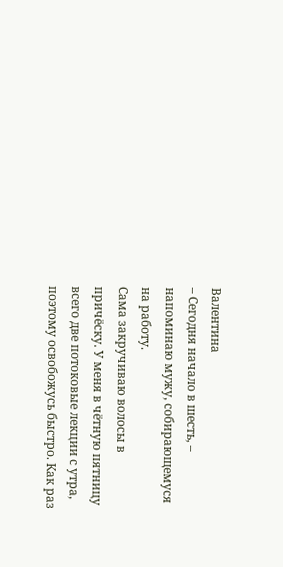Валентина
– Сегодня начало в шесть, – напоминаю мужу, собирающемуся на работу.
Сама закручиваю волосы в причёску. У меня в чётную пятницу всего две потоковые лекции с утра, поэтому освобожусь быстро. Как раз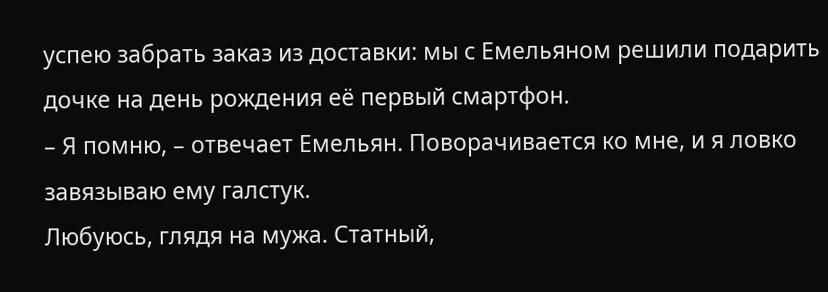успею забрать заказ из доставки: мы с Емельяном решили подарить дочке на день рождения её первый смартфон.
– Я помню, – отвечает Емельян. Поворачивается ко мне, и я ловко завязываю ему галстук.
Любуюсь, глядя на мужа. Статный,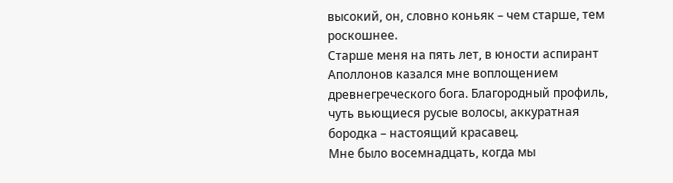высокий, он, словно коньяк – чем старше, тем роскошнее.
Старше меня на пять лет, в юности аспирант Аполлонов казался мне воплощением древнегреческого бога. Благородный профиль, чуть вьющиеся русые волосы, аккуратная бородка – настоящий красавец.
Мне было восемнадцать, когда мы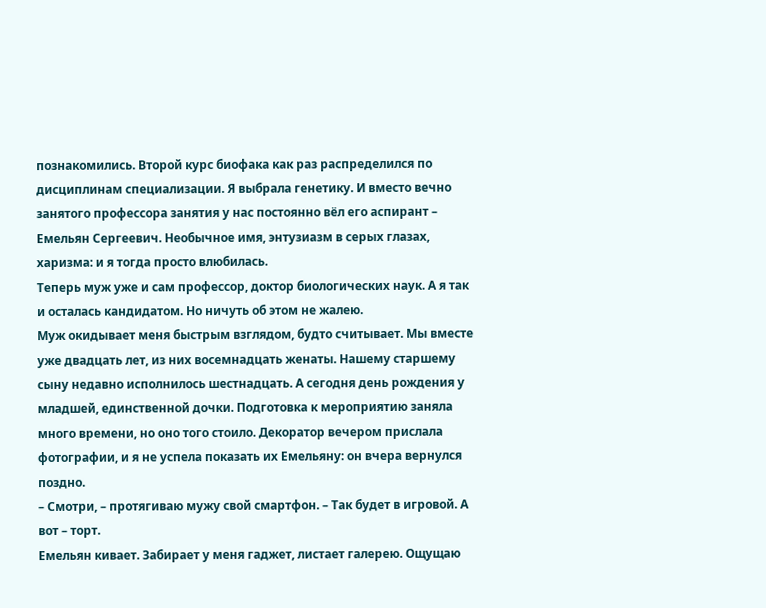познакомились. Второй курс биофака как раз распределился по дисциплинам специализации. Я выбрала генетику. И вместо вечно занятого профессора занятия у нас постоянно вёл его аспирант – Емельян Сергеевич. Необычное имя, энтузиазм в серых глазах, харизма: и я тогда просто влюбилась.
Теперь муж уже и сам профессор, доктор биологических наук. А я так и осталась кандидатом. Но ничуть об этом не жалею.
Муж окидывает меня быстрым взглядом, будто считывает. Мы вместе уже двадцать лет, из них восемнадцать женаты. Нашему старшему сыну недавно исполнилось шестнадцать. А сегодня день рождения у младшей, единственной дочки. Подготовка к мероприятию заняла много времени, но оно того стоило. Декоратор вечером прислала фотографии, и я не успела показать их Емельяну: он вчера вернулся поздно.
– Смотри, – протягиваю мужу свой смартфон. – Так будет в игровой. А вот – торт.
Емельян кивает. Забирает у меня гаджет, листает галерею. Ощущаю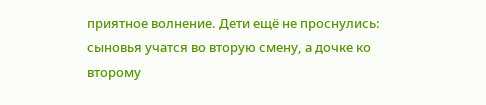приятное волнение. Дети ещё не проснулись: сыновья учатся во вторую смену, а дочке ко второму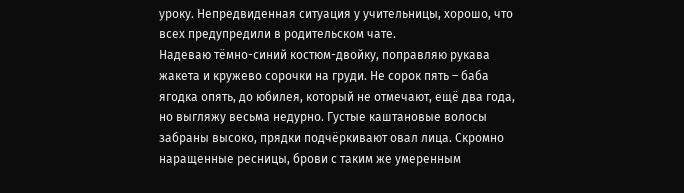уроку. Непредвиденная ситуация у учительницы, хорошо, что всех предупредили в родительском чате.
Надеваю тёмно-синий костюм-двойку, поправляю рукава жакета и кружево сорочки на груди. Не сорок пять – баба ягодка опять, до юбилея, который не отмечают, ещё два года, но выгляжу весьма недурно. Густые каштановые волосы забраны высоко, прядки подчёркивают овал лица. Скромно наращенные ресницы, брови с таким же умеренным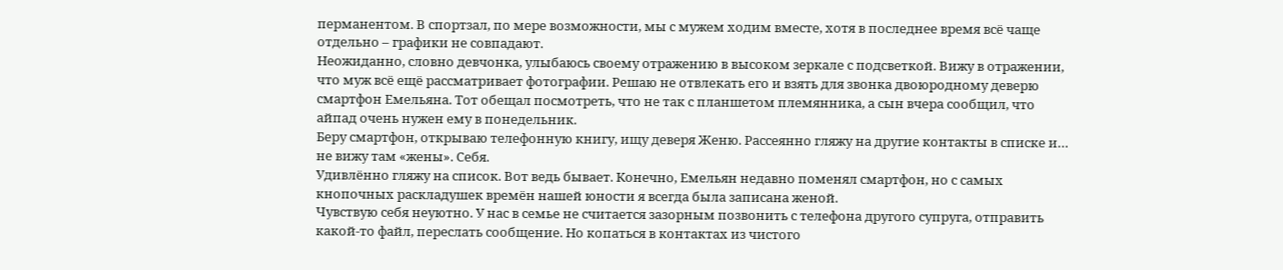перманентом. В спортзал, по мере возможности, мы с мужем ходим вместе, хотя в последнее время всё чаще отдельно – графики не совпадают.
Неожиданно, словно девчонка, улыбаюсь своему отражению в высоком зеркале с подсветкой. Вижу в отражении, что муж всё ещё рассматривает фотографии. Решаю не отвлекать его и взять для звонка двоюродному деверю смартфон Емельяна. Тот обещал посмотреть, что не так с планшетом племянника, а сын вчера сообщил, что айпад очень нужен ему в понедельник.
Беру смартфон, открываю телефонную книгу, ищу деверя Женю. Рассеянно гляжу на другие контакты в списке и… не вижу там «жены». Себя.
Удивлённо гляжу на список. Вот ведь бывает. Конечно, Емельян недавно поменял смартфон, но с самых кнопочных раскладушек времён нашей юности я всегда была записана женой.
Чувствую себя неуютно. У нас в семье не считается зазорным позвонить с телефона другого супруга, отправить какой-то файл, переслать сообщение. Но копаться в контактах из чистого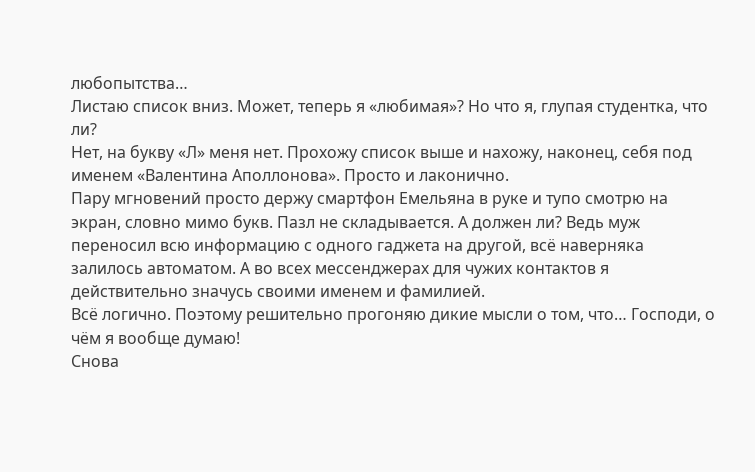любопытства…
Листаю список вниз. Может, теперь я «любимая»? Но что я, глупая студентка, что ли?
Нет, на букву «Л» меня нет. Прохожу список выше и нахожу, наконец, себя под именем «Валентина Аполлонова». Просто и лаконично.
Пару мгновений просто держу смартфон Емельяна в руке и тупо смотрю на экран, словно мимо букв. Пазл не складывается. А должен ли? Ведь муж переносил всю информацию с одного гаджета на другой, всё наверняка залилось автоматом. А во всех мессенджерах для чужих контактов я действительно значусь своими именем и фамилией.
Всё логично. Поэтому решительно прогоняю дикие мысли о том, что… Господи, о чём я вообще думаю!
Снова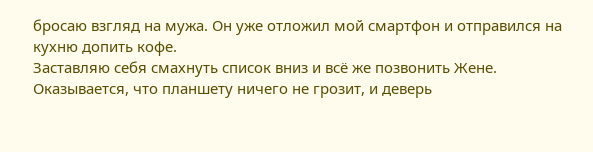бросаю взгляд на мужа. Он уже отложил мой смартфон и отправился на кухню допить кофе.
Заставляю себя смахнуть список вниз и всё же позвонить Жене. Оказывается, что планшету ничего не грозит, и деверь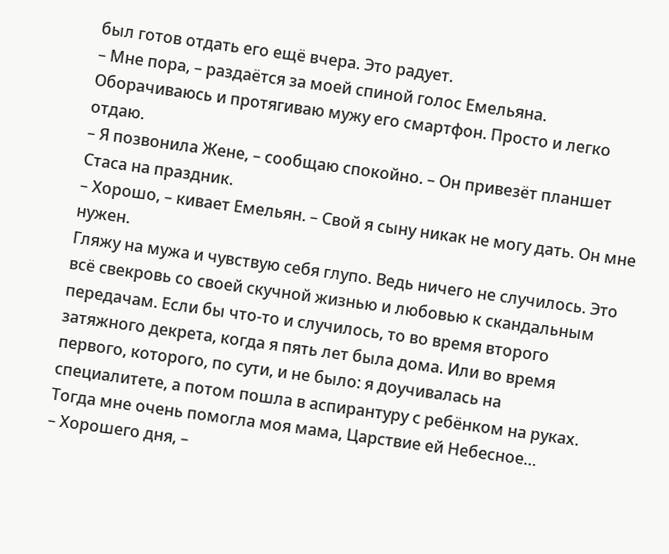был готов отдать его ещё вчера. Это радует.
– Мне пора, – раздаётся за моей спиной голос Емельяна.
Оборачиваюсь и протягиваю мужу его смартфон. Просто и легко отдаю.
– Я позвонила Жене, – сообщаю спокойно. – Он привезёт планшет Стаса на праздник.
– Хорошо, – кивает Емельян. – Свой я сыну никак не могу дать. Он мне нужен.
Гляжу на мужа и чувствую себя глупо. Ведь ничего не случилось. Это всё свекровь со своей скучной жизнью и любовью к скандальным передачам. Если бы что-то и случилось, то во время второго затяжного декрета, когда я пять лет была дома. Или во время первого, которого, по сути, и не было: я доучивалась на специалитете, а потом пошла в аспирантуру с ребёнком на руках. Тогда мне очень помогла моя мама, Царствие ей Небесное…
– Хорошего дня, –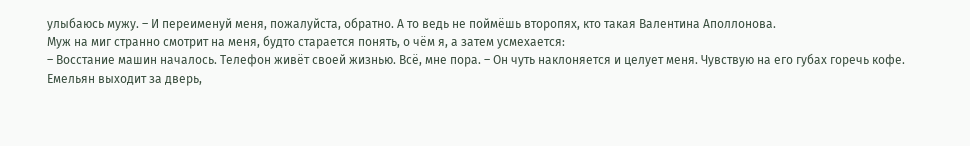улыбаюсь мужу. – И переименуй меня, пожалуйста, обратно. А то ведь не поймёшь второпях, кто такая Валентина Аполлонова.
Муж на миг странно смотрит на меня, будто старается понять, о чём я, а затем усмехается:
– Восстание машин началось. Телефон живёт своей жизнью. Всё, мне пора. – Он чуть наклоняется и целует меня. Чувствую на его губах горечь кофе.
Емельян выходит за дверь,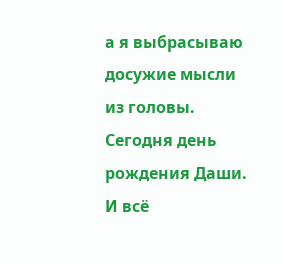а я выбрасываю досужие мысли из головы. Сегодня день рождения Даши. И всё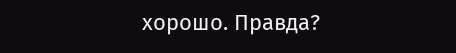хорошо. Правда?